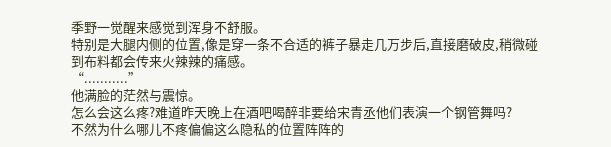季野一觉醒来感觉到浑身不舒服。
特别是大腿内侧的位置,像是穿一条不合适的裤子暴走几万步后,直接磨破皮,稍微碰到布料都会传来火辣辣的痛感。
“...........”
他满脸的茫然与震惊。
怎么会这么疼?难道昨天晚上在酒吧喝醉非要给宋青丞他们表演一个钢管舞吗?
不然为什么哪儿不疼偏偏这么隐私的位置阵阵的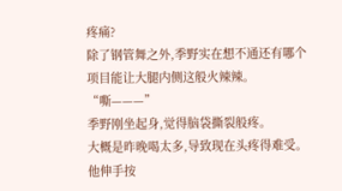疼痛?
除了钢管舞之外,季野实在想不通还有哪个项目能让大腿内侧这般火辣辣。
“嘶———”
季野刚坐起身,觉得脑袋撕裂般疼。
大概是昨晚喝太多,导致现在头疼得难受。
他伸手按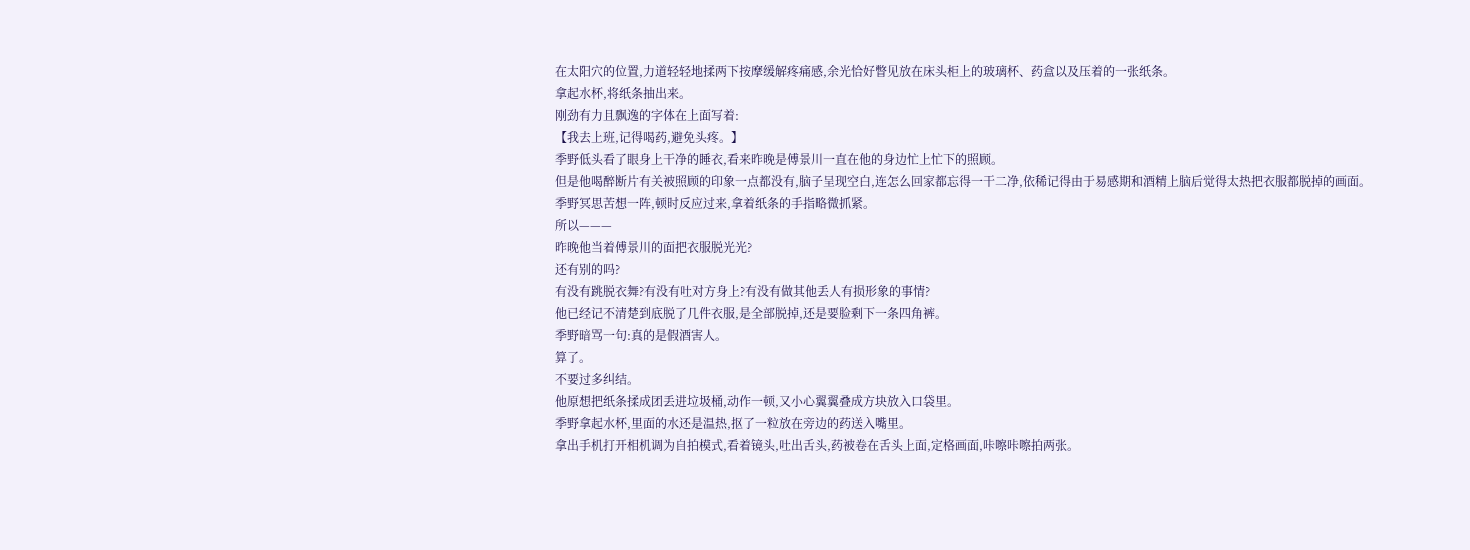在太阳穴的位置,力道轻轻地揉两下按摩缓解疼痛感,余光恰好瞥见放在床头柜上的玻璃杯、药盒以及压着的一张纸条。
拿起水杯,将纸条抽出来。
刚劲有力且飘逸的字体在上面写着:
【我去上班,记得喝药,避免头疼。】
季野低头看了眼身上干净的睡衣,看来昨晚是傅景川一直在他的身边忙上忙下的照顾。
但是他喝醉断片有关被照顾的印象一点都没有,脑子呈现空白,连怎么回家都忘得一干二净,依稀记得由于易感期和酒精上脑后觉得太热把衣服都脱掉的画面。
季野冥思苦想一阵,顿时反应过来,拿着纸条的手指略微抓紧。
所以———
昨晚他当着傅景川的面把衣服脱光光?
还有别的吗?
有没有跳脱衣舞?有没有吐对方身上?有没有做其他丢人有损形象的事情?
他已经记不清楚到底脱了几件衣服,是全部脱掉,还是要脸剩下一条四角裤。
季野暗骂一句:真的是假酒害人。
算了。
不要过多纠结。
他原想把纸条揉成团丢进垃圾桶,动作一顿,又小心翼翼叠成方块放入口袋里。
季野拿起水杯,里面的水还是温热,抠了一粒放在旁边的药送入嘴里。
拿出手机打开相机调为自拍模式,看着镜头,吐出舌头,药被卷在舌头上面,定格画面,咔嚓咔嚓拍两张。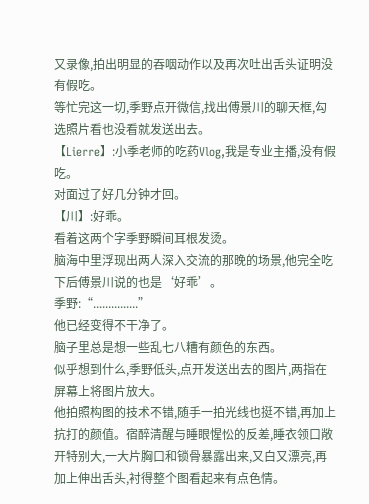又录像,拍出明显的吞咽动作以及再次吐出舌头证明没有假吃。
等忙完这一切,季野点开微信,找出傅景川的聊天框,勾选照片看也没看就发送出去。
【Lierre】:小季老师的吃药Vlog,我是专业主播,没有假吃。
对面过了好几分钟才回。
【川】:好乖。
看着这两个字季野瞬间耳根发烫。
脑海中里浮现出两人深入交流的那晚的场景,他完全吃下后傅景川说的也是‘好乖’。
季野:“...............”
他已经变得不干净了。
脑子里总是想一些乱七八糟有颜色的东西。
似乎想到什么,季野低头,点开发送出去的图片,两指在屏幕上将图片放大。
他拍照构图的技术不错,随手一拍光线也挺不错,再加上抗打的颜值。宿醉清醒与睡眼惺忪的反差,睡衣领口敞开特别大,一大片胸口和锁骨暴露出来,又白又漂亮,再加上伸出舌头,衬得整个图看起来有点色情。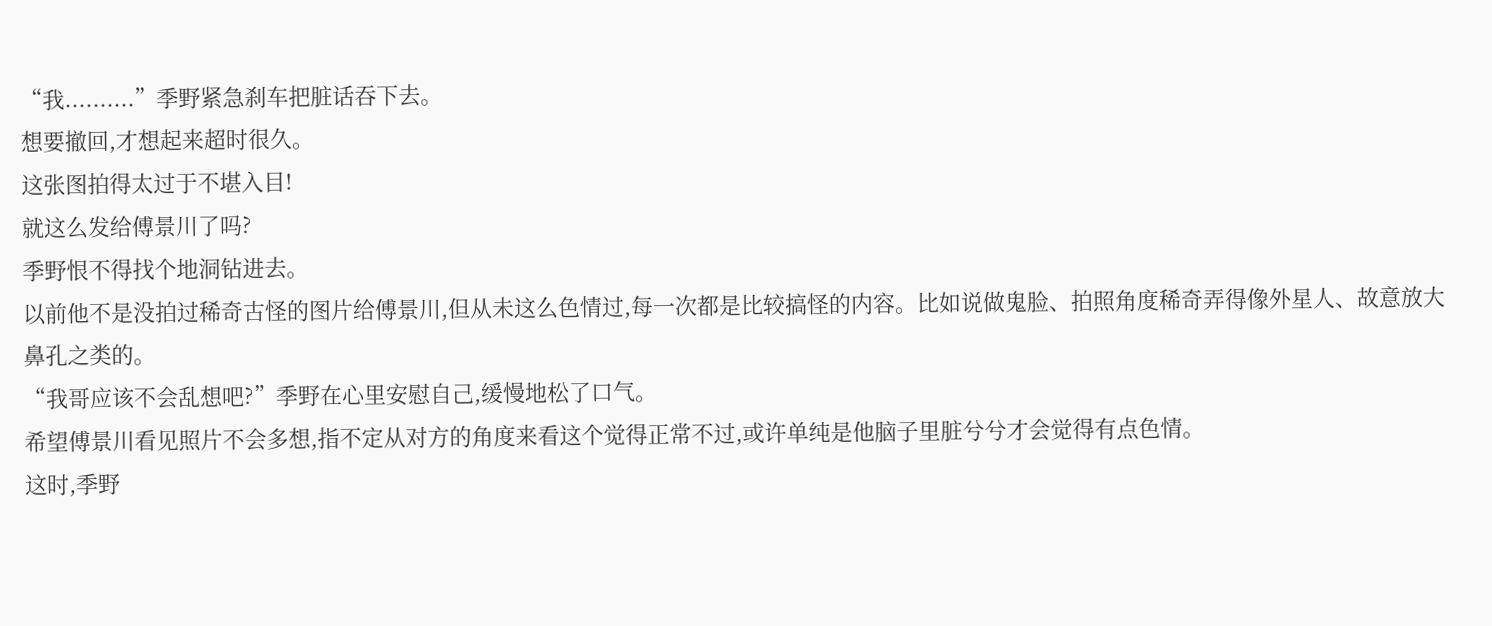“我..........”季野紧急刹车把脏话吞下去。
想要撤回,才想起来超时很久。
这张图拍得太过于不堪入目!
就这么发给傅景川了吗?
季野恨不得找个地洞钻进去。
以前他不是没拍过稀奇古怪的图片给傅景川,但从未这么色情过,每一次都是比较搞怪的内容。比如说做鬼脸、拍照角度稀奇弄得像外星人、故意放大鼻孔之类的。
“我哥应该不会乱想吧?”季野在心里安慰自己,缓慢地松了口气。
希望傅景川看见照片不会多想,指不定从对方的角度来看这个觉得正常不过,或许单纯是他脑子里脏兮兮才会觉得有点色情。
这时,季野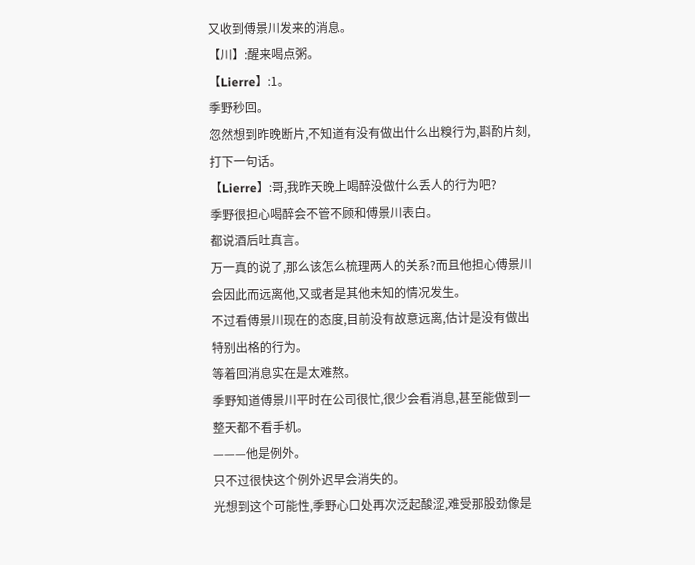又收到傅景川发来的消息。
【川】:醒来喝点粥。
【Lierre】:1。
季野秒回。
忽然想到昨晚断片,不知道有没有做出什么出糗行为,斟酌片刻,打下一句话。
【Lierre】:哥,我昨天晚上喝醉没做什么丢人的行为吧?
季野很担心喝醉会不管不顾和傅景川表白。
都说酒后吐真言。
万一真的说了,那么该怎么梳理两人的关系?而且他担心傅景川会因此而远离他,又或者是其他未知的情况发生。
不过看傅景川现在的态度,目前没有故意远离,估计是没有做出特别出格的行为。
等着回消息实在是太难熬。
季野知道傅景川平时在公司很忙,很少会看消息,甚至能做到一整天都不看手机。
———他是例外。
只不过很快这个例外迟早会消失的。
光想到这个可能性,季野心口处再次泛起酸涩,难受那股劲像是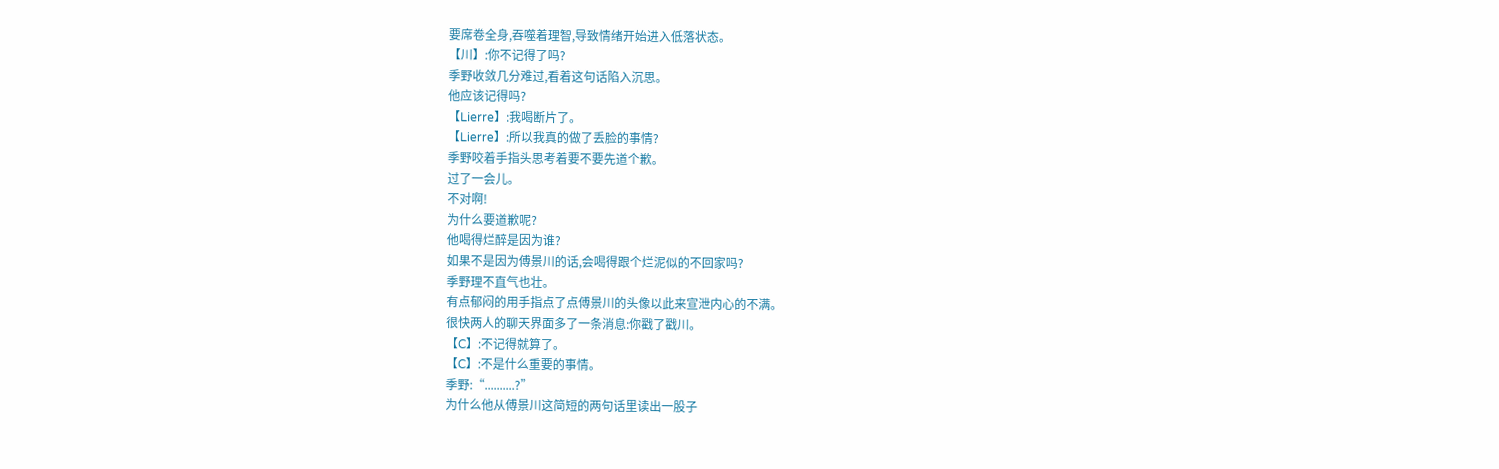要席卷全身,吞噬着理智,导致情绪开始进入低落状态。
【川】:你不记得了吗?
季野收敛几分难过,看着这句话陷入沉思。
他应该记得吗?
【Lierre】:我喝断片了。
【Lierre】:所以我真的做了丢脸的事情?
季野咬着手指头思考着要不要先道个歉。
过了一会儿。
不对啊!
为什么要道歉呢?
他喝得烂醉是因为谁?
如果不是因为傅景川的话,会喝得跟个烂泥似的不回家吗?
季野理不直气也壮。
有点郁闷的用手指点了点傅景川的头像以此来宣泄内心的不满。
很快两人的聊天界面多了一条消息:你戳了戳川。
【C】:不记得就算了。
【C】:不是什么重要的事情。
季野:“..........?”
为什么他从傅景川这简短的两句话里读出一股子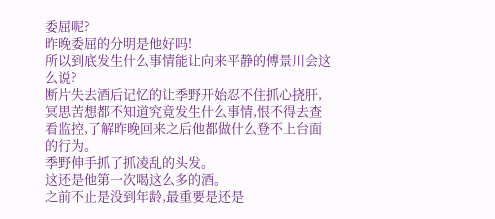委屈呢?
昨晚委屈的分明是他好吗!
所以到底发生什么事情能让向来平静的傅景川会这么说?
断片失去酒后记忆的让季野开始忍不住抓心挠肝,冥思苦想都不知道究竟发生什么事情,恨不得去查看监控,了解昨晚回来之后他都做什么登不上台面的行为。
季野伸手抓了抓凌乱的头发。
这还是他第一次喝这么多的酒。
之前不止是没到年龄,最重要是还是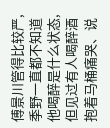傅景川管得比较严,季野一直都不知道他喝醉是什么状态,但见过有人喝醉酒抱着马桶痛哭、说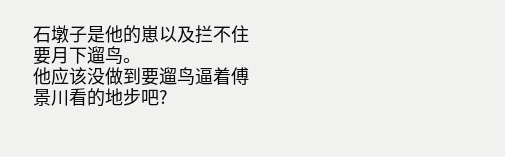石墩子是他的崽以及拦不住要月下遛鸟。
他应该没做到要遛鸟逼着傅景川看的地步吧?